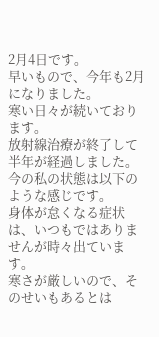2月4日です。
早いもので、今年も2月になりました。
寒い日々が続いております。
放射線治療が終了して半年が経過しました。
今の私の状態は以下のような感じです。
身体が怠くなる症状は、いつもではありませんが時々出ています。
寒さが厳しいので、そのせいもあるとは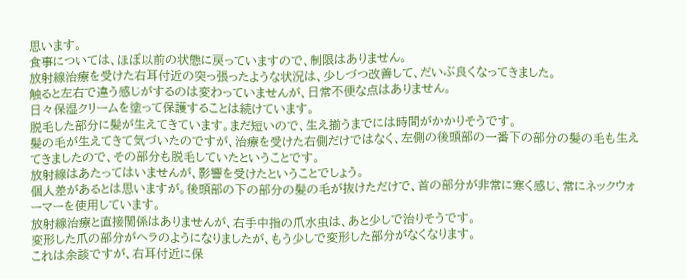思います。
食事については、ほぼ以前の状態に戻っていますので、制限はありません。
放射線治療を受けた右耳付近の突っ張ったような状況は、少しづつ改善して、だいぶ良くなってきました。
触ると左右で違う感じがするのは変わっていませんが、日常不便な点はありません。
日々保湿クリームを塗って保護することは続けています。
脱毛した部分に髪が生えてきています。まだ短いので、生え揃うまでには時間がかかりそうです。
髪の毛が生えてきて気づいたのですが、治療を受けた右側だけではなく、左側の後頭部の一番下の部分の髪の毛も生えてきましたので、その部分も脱毛していたということです。
放射線はあたってはいませんが、影響を受けたということでしょう。
個人差があるとは思いますが。後頭部の下の部分の髪の毛が抜けただけで、首の部分が非常に寒く感じ、常にネックウォーマーを使用しています。
放射線治療と直接関係はありませんが、右手中指の爪水虫は、あと少しで治りそうです。
変形した爪の部分がヘラのようになりましたが、もう少しで変形した部分がなくなります。
これは余談ですが、右耳付近に保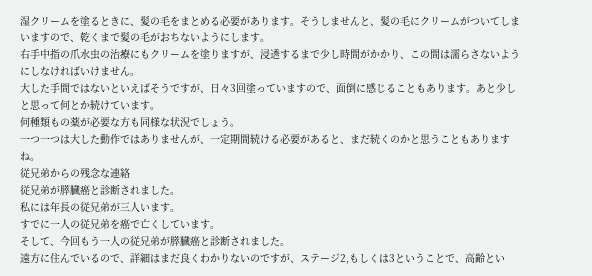湿クリームを塗るときに、髪の毛をまとめる必要があります。そうしませんと、髪の毛にクリームがついてしまいますので、乾くまで髪の毛がおちないようにします。
右手中指の爪水虫の治療にもクリームを塗りますが、浸透するまで少し時間がかかり、この間は濡らさないようにしなければいけません。
大した手間ではないといえばそうですが、日々3回塗っていますので、面倒に感じることもあります。あと少しと思って何とか続けています。
何種類もの薬が必要な方も同様な状況でしょう。
一つ一つは大した動作ではありませんが、一定期間続ける必要があると、まだ続くのかと思うこともありますね。
従兄弟からの残念な連絡
従兄弟が膵臓癌と診断されました。
私には年長の従兄弟が三人います。
すでに一人の従兄弟を癌で亡くしています。
そして、今回もう一人の従兄弟が膵臓癌と診断されました。
遠方に住んでいるので、詳細はまだ良くわかりないのですが、ステージ2,もしくは3ということで、高齢とい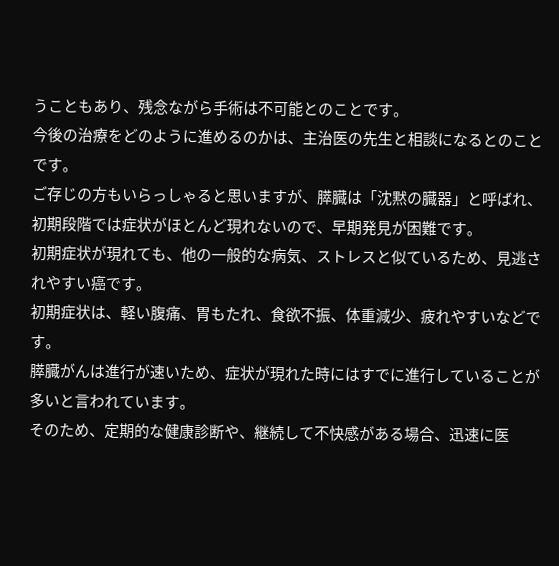うこともあり、残念ながら手術は不可能とのことです。
今後の治療をどのように進めるのかは、主治医の先生と相談になるとのことです。
ご存じの方もいらっしゃると思いますが、膵臓は「沈黙の臓器」と呼ばれ、初期段階では症状がほとんど現れないので、早期発見が困難です。
初期症状が現れても、他の一般的な病気、ストレスと似ているため、見逃されやすい癌です。
初期症状は、軽い腹痛、胃もたれ、食欲不振、体重減少、疲れやすいなどです。
膵臓がんは進行が速いため、症状が現れた時にはすでに進行していることが多いと言われています。
そのため、定期的な健康診断や、継続して不快感がある場合、迅速に医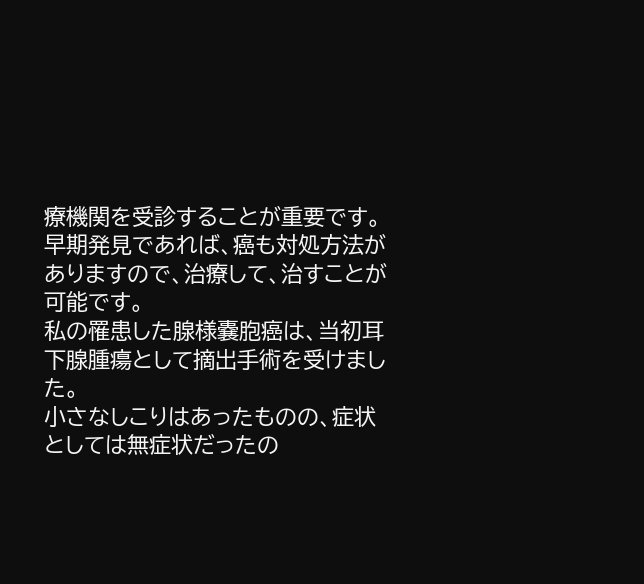療機関を受診することが重要です。
早期発見であれば、癌も対処方法がありますので、治療して、治すことが可能です。
私の罹患した腺様嚢胞癌は、当初耳下腺腫瘍として摘出手術を受けました。
小さなしこりはあったものの、症状としては無症状だったの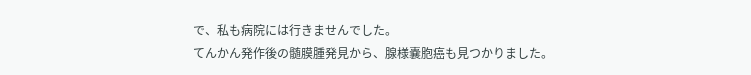で、私も病院には行きませんでした。
てんかん発作後の髄膜腫発見から、腺様嚢胞癌も見つかりました。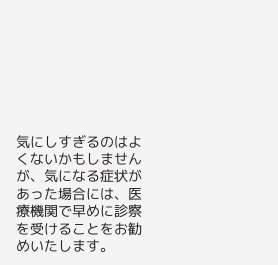気にしすぎるのはよくないかもしませんが、気になる症状があった場合には、医療機関で早めに診察を受けることをお勧めいたします。